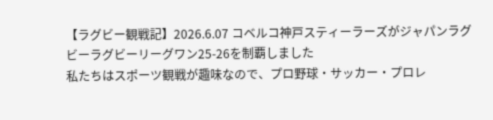【ラグビー観戦記】2026.6.07 コベルコ神戸スティーラーズがジャパンラグビーラグビーリーグワン25-26を制覇しました
私たちはスポーツ観戦が趣味なので、プロ野球・サッカー・プロレ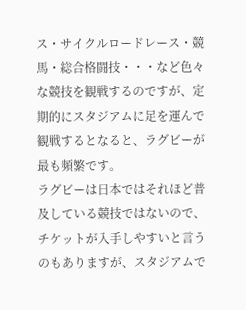ス・サイクルロードレース・競馬・総合格闘技・・・など色々な競技を観戦するのですが、定期的にスタジアムに足を運んで観戦するとなると、ラグビーが最も頻繁です。
ラグビーは日本ではそれほど普及している競技ではないので、チケットが入手しやすいと言うのもありますが、スタジアムで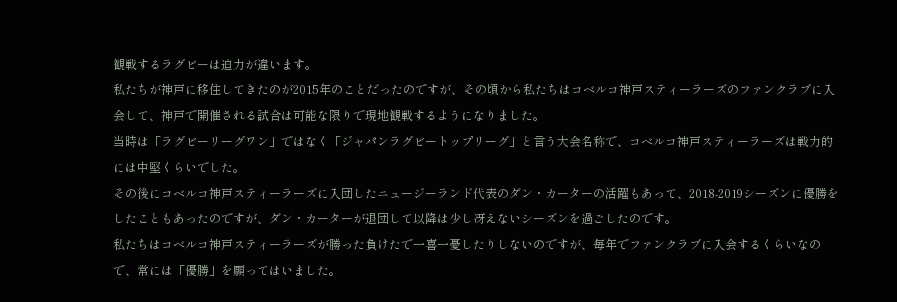観戦するラグビーは迫力が違います。
私たちが神戸に移住してきたのが2015年のことだったのですが、その頃から私たちはコベルコ神戸スティーラーズのファンクラブに入会して、神戸で開催される試合は可能な限りで現地観戦するようになりました。
当時は「ラグビーリーグワン」ではなく「ジャパンラグビートップリーグ」と言う大会名称で、コベルコ神戸スティーラーズは戦力的には中堅くらいでした。
その後にコベルコ神戸スティーラーズに入団したニュージーランド代表のダン・カーターの活躍もあって、2018-2019シーズンに優勝をしたこともあったのですが、ダン・カーターが退団して以降は少し冴えないシーズンを過ごしたのです。
私たちはコベルコ神戸スティーラーズが勝った負けたで一喜一憂したりしないのですが、毎年でファンクラブに入会するくらいなので、常には「優勝」を願ってはいました。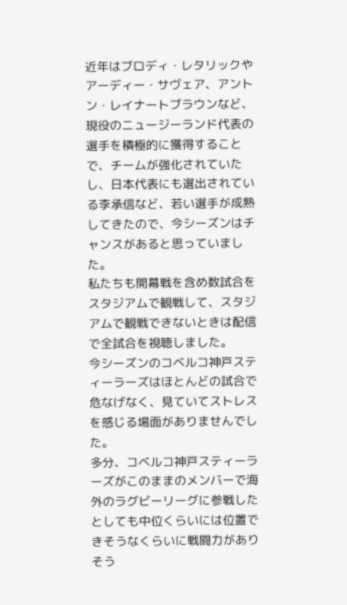近年はブロディ・レタリックやアーディー・サヴェア、アントン・レイナートブラウンなど、現役のニュージーランド代表の選手を積極的に獲得することで、チームが強化されていたし、日本代表にも選出されている李承信など、若い選手が成熟してきたので、今シーズンはチャンスがあると思っていました。
私たちも開幕戦を含め数試合をスタジアムで観戦して、スタジアムで観戦できないときは配信で全試合を視聴しました。
今シーズンのコベルコ神戸スティーラーズはほとんどの試合で危なげなく、見ていてストレスを感じる場面がありませんでした。
多分、コベルコ神戸スティーラーズがこのままのメンバーで海外のラグビーリーグに参戦したとしても中位くらいには位置できそうなくらいに戦闘力がありそう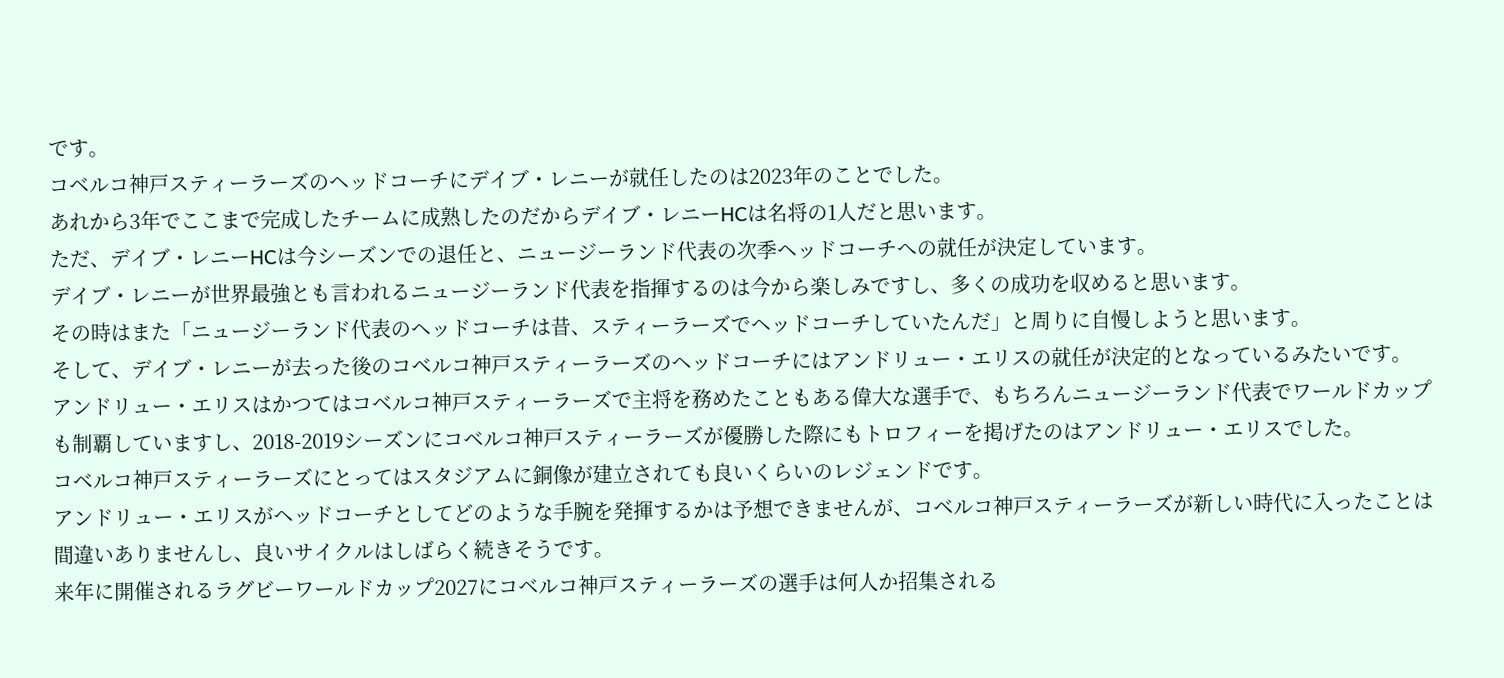です。
コベルコ神戸スティーラーズのヘッドコーチにデイブ・レニーが就任したのは2023年のことでした。
あれから3年でここまで完成したチームに成熟したのだからデイブ・レニーHCは名将の1人だと思います。
ただ、デイブ・レニーHCは今シーズンでの退任と、ニュージーランド代表の次季ヘッドコーチへの就任が決定しています。
デイブ・レニーが世界最強とも言われるニュージーランド代表を指揮するのは今から楽しみですし、多くの成功を収めると思います。
その時はまた「ニュージーランド代表のヘッドコーチは昔、スティーラーズでヘッドコーチしていたんだ」と周りに自慢しようと思います。
そして、デイブ・レニーが去った後のコベルコ神戸スティーラーズのヘッドコーチにはアンドリュー・エリスの就任が決定的となっているみたいです。
アンドリュー・エリスはかつてはコベルコ神戸スティーラーズで主将を務めたこともある偉大な選手で、もちろんニュージーランド代表でワールドカップも制覇していますし、2018-2019シーズンにコベルコ神戸スティーラーズが優勝した際にもトロフィーを掲げたのはアンドリュー・エリスでした。
コベルコ神戸スティーラーズにとってはスタジアムに銅像が建立されても良いくらいのレジェンドです。
アンドリュー・エリスがヘッドコーチとしてどのような手腕を発揮するかは予想できませんが、コベルコ神戸スティーラーズが新しい時代に入ったことは間違いありませんし、良いサイクルはしばらく続きそうです。
来年に開催されるラグビーワールドカップ2027にコベルコ神戸スティーラーズの選手は何人か招集される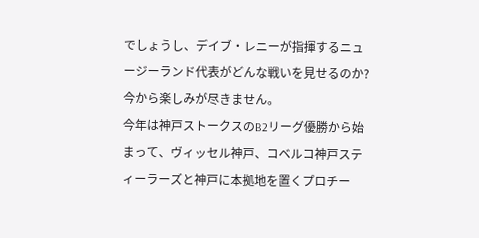でしょうし、デイブ・レニーが指揮するニュージーランド代表がどんな戦いを見せるのか?今から楽しみが尽きません。
今年は神戸ストークスのB2リーグ優勝から始まって、ヴィッセル神戸、コベルコ神戸スティーラーズと神戸に本拠地を置くプロチー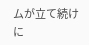ムが立て続けに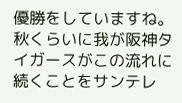優勝をしていますね。
秋くらいに我が阪神タイガースがこの流れに続くことをサンテレ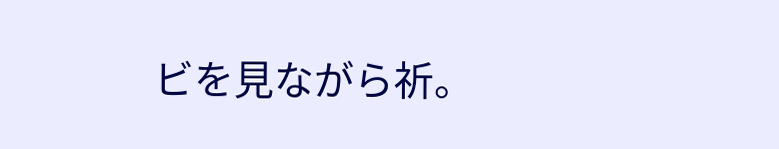ビを見ながら祈。